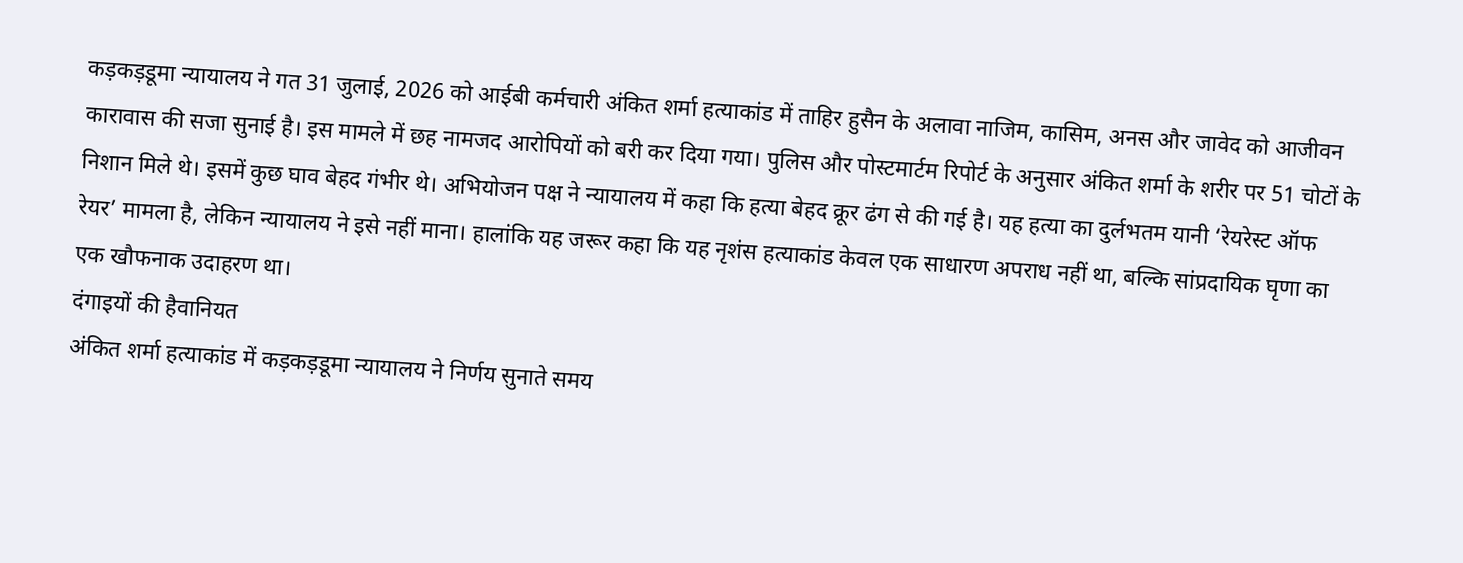कड़कड़डूमा न्यायालय ने गत 31 जुलाई, 2026 को आईबी कर्मचारी अंकित शर्मा हत्याकांड में ताहिर हुसैन के अलावा नाजिम, कासिम, अनस और जावेद को आजीवन कारावास की सजा सुनाई है। इस मामले में छह नामजद आरोपियों को बरी कर दिया गया। पुलिस और पोस्टमार्टम रिपोर्ट के अनुसार अंकित शर्मा के शरीर पर 51 चोटों के निशान मिले थे। इसमें कुछ घाव बेहद गंभीर थे। अभियोजन पक्ष ने न्यायालय में कहा कि हत्या बेहद क्रूर ढंग से की गई है। यह हत्या का दुर्लभतम यानी ‘रेयरेस्ट ऑफ रेयर’ मामला है, लेकिन न्यायालय ने इसे नहीं माना। हालांकि यह जरूर कहा कि यह नृशंस हत्याकांड केवल एक साधारण अपराध नहीं था, बल्कि सांप्रदायिक घृणा का एक खौफनाक उदाहरण था।
दंगाइयों की हैवानियत
अंकित शर्मा हत्याकांड में कड़कड़डूमा न्यायालय ने निर्णय सुनाते समय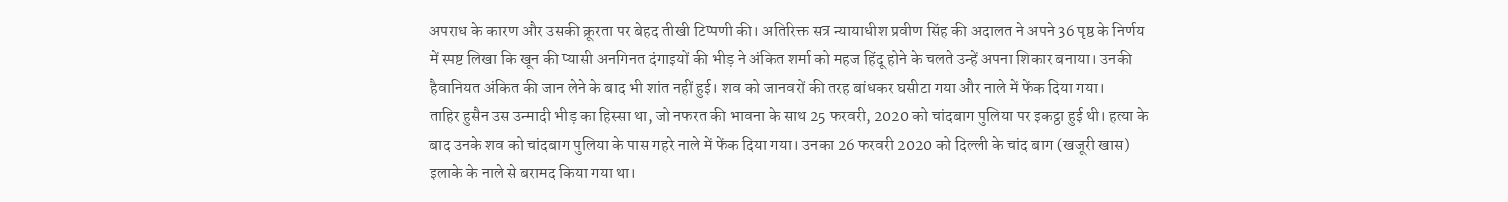अपराध के कारण और उसकी क्रूरता पर बेहद तीखी टिप्पणी की। अतिरिक्त सत्र न्यायाधीश प्रवीण सिंह की अदालत ने अपने 36 पृष्ठ के निर्णय में स्पष्ट लिखा कि खून की प्यासी अनगिनत दंगाइयों की भीड़ ने अंकित शर्मा को महज हिंदू होने के चलते उन्हें अपना शिकार बनाया। उनकी हैवानियत अंकित की जान लेने के बाद भी शांत नहीं हुई। शव को जानवरों की तरह बांधकर घसीटा गया और नाले में फेंक दिया गया।
ताहिर हुसैन उस उन्मादी भीड़ का हिस्सा था, जो नफरत की भावना के साथ 25 फरवरी, 2020 को चांदबाग पुलिया पर इकट्ठा हुई थी। हत्या के बाद उनके शव को चांदबाग पुलिया के पास गहरे नाले में फेंक दिया गया। उनका 26 फरवरी 2020 को दिल्ली के चांद बाग (खजूरी खास) इलाके के नाले से बरामद किया गया था।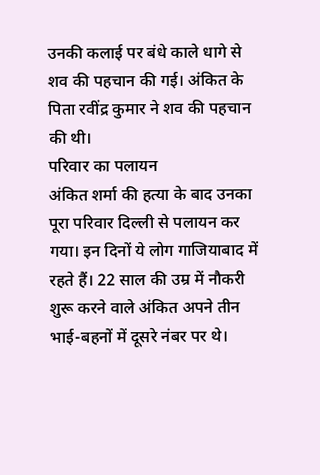उनकी कलाई पर बंधे काले धागे से शव की पहचान की गई। अंकित के पिता रवींद्र कुमार ने शव की पहचान की थी।
परिवार का पलायन
अंकित शर्मा की हत्या के बाद उनका पूरा परिवार दिल्ली से पलायन कर गया। इन दिनों ये लोग गाजियाबाद में रहते हैं। 22 साल की उम्र में नौकरी शुरू करने वाले अंकित अपने तीन भाई-बहनों में दूसरे नंबर पर थे।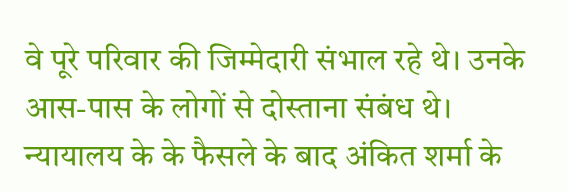वे पूरे परिवार की जिम्मेदारी संभाल रहे थे। उनके आस-पास के लोगों से दोस्ताना संबंध थे। न्यायालय के के फैसले के बाद अंकित शर्मा के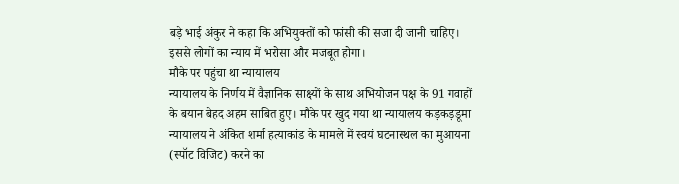बड़े भाई अंकुर ने कहा कि अभियुक्तों को फांसी की सजा दी जानी चाहिए। इससे लोगों का न्याय में भरोसा और मजबूत होगा।
मौके पर पहुंचा था न्यायालय
न्यायालय के निर्णय में वैज्ञानिक साक्ष्यों के साथ अभियोजन पक्ष के 91 गवाहों के बयान बेहद अहम साबित हुए। मौके पर खुद गया था न्यायालय कड़कड़डूमा न्यायालय ने अंकित शर्मा हत्याकांड के मामले में स्वयं घटनास्थल का मुआयना (स्पॉट विजिट) करने का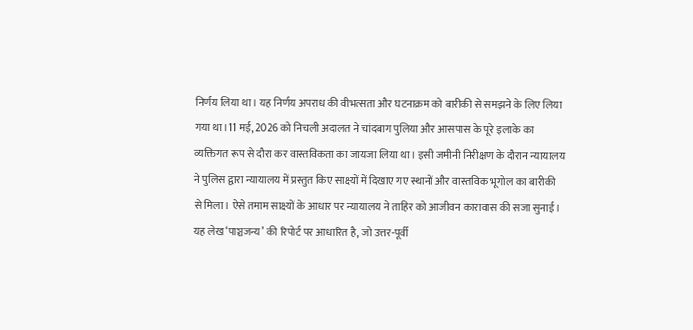निर्णय लिया था। यह निर्णय अपराध की वीभत्सता और घटनाक्रम को बारीकी से समझने के लिए लिया गया था।11 मई, 2026 को निचली अदालत ने चांदबाग पुलिया और आसपास के पूरे इलाके का व्यक्तिगत रूप से दौरा कर वास्तविकता का जायजा लिया था। इसी जमीनी निरीक्षण के दौरान न्यायालय ने पुलिस द्वारा न्यायालय में प्रस्तुत किए साक्ष्यों में दिखाए गए स्थानों और वास्तविक भूगोल का बारीकी से मिला। ऐसे तमाम साक्ष्यों के आधार पर न्यायालय ने ताहिर को आजीवन कारावास की सजा सुनाई।
यह लेख ‘पाञ्चजन्य’ की रिपोर्ट पर आधारित है, जो उत्तर-पूर्वी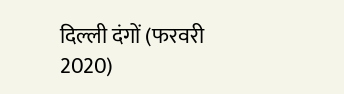दिल्ली दंगों (फरवरी 2020)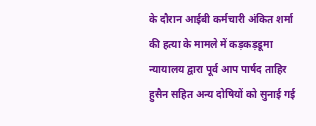के दौरान आईबी कर्मचारी अंकित शर्मा की हत्या के मामले में कड़कड़डूमा न्यायालय द्वारा पूर्व आप पार्षद ताहिर हुसैन सहित अन्य दोषियों को सुनाई गई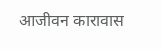आजीवन कारावास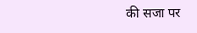की सजा पर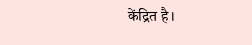केंद्रित है।